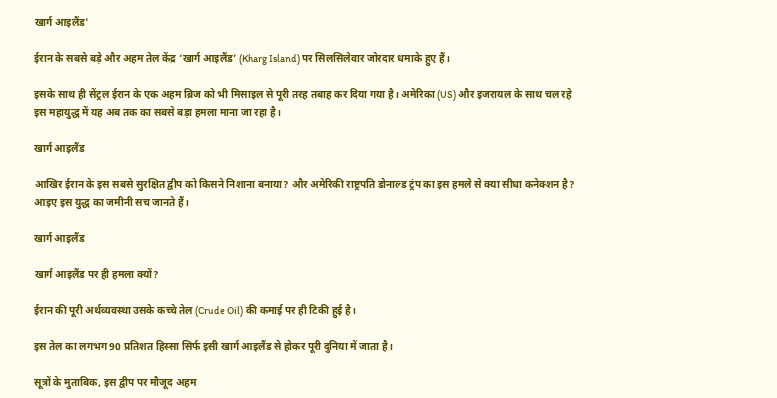खार्ग आइलैंड'

ईरान के सबसे बड़े और अहम तेल केंद्र ‘खार्ग आइलैंड’ (Kharg Island) पर सिलसिलेवार जोरदार धमाके हुए हैं।

इसके साथ ही सेंट्रल ईरान के एक अहम ब्रिज को भी मिसाइल से पूरी तरह तबाह कर दिया गया है। अमेरिका (US) और इजरायल के साथ चल रहे इस महायुद्ध में यह अब तक का सबसे बड़ा हमला माना जा रहा है।

खार्ग आइलैंड

आखिर ईरान के इस सबसे सुरक्षित द्वीप को किसने निशाना बनाया? और अमेरिकी राष्ट्रपति डोनाल्ड ट्रंप का इस हमले से क्या सीधा कनेक्शन है? आइए इस युद्ध का जमीनी सच जानते हैं।

खार्ग आइलैंड

खार्ग आइलैंड पर ही हमला क्यों?

ईरान की पूरी अर्थव्यवस्था उसके कच्चे तेल (Crude Oil) की कमाई पर ही टिकी हुई है।

इस तेल का लगभग 90 प्रतिशत हिस्सा सिर्फ इसी खार्ग आइलैंड से होकर पूरी दुनिया में जाता है।

सूत्रों के मुताबिक, इस द्वीप पर मौजूद अहम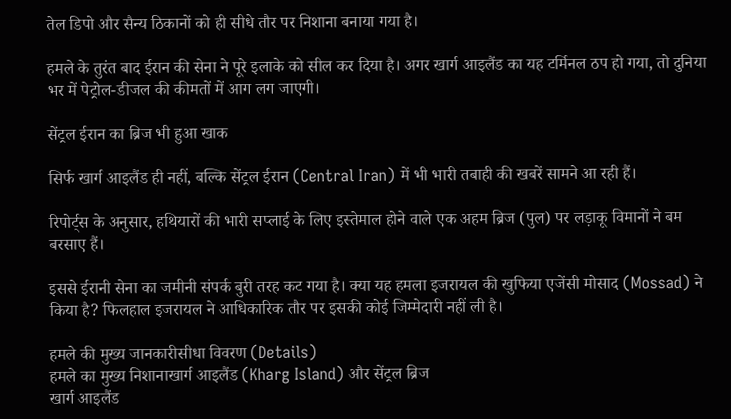तेल डिपो और सैन्य ठिकानों को ही सीधे तौर पर निशाना बनाया गया है।

हमले के तुरंत बाद ईरान की सेना ने पूरे इलाके को सील कर दिया है। अगर खार्ग आइलैंड का यह टर्मिनल ठप हो गया, तो दुनिया भर में पेट्रोल-डीजल की कीमतों में आग लग जाएगी।

सेंट्रल ईरान का ब्रिज भी हुआ खाक

सिर्फ खार्ग आइलैंड ही नहीं, बल्कि सेंट्रल ईरान (Central Iran) में भी भारी तबाही की खबरें सामने आ रही हैं।

रिपोर्ट्स के अनुसार, हथियारों की भारी सप्लाई के लिए इस्तेमाल होने वाले एक अहम ब्रिज (पुल) पर लड़ाकू विमानों ने बम बरसाए हैं।

इससे ईरानी सेना का जमीनी संपर्क बुरी तरह कट गया है। क्या यह हमला इजरायल की खुफिया एजेंसी मोसाद (Mossad) ने किया है? फिलहाल इजरायल ने आधिकारिक तौर पर इसकी कोई जिम्मेदारी नहीं ली है।

हमले की मुख्य जानकारीसीधा विवरण (Details)
हमले का मुख्य निशानाखार्ग आइलैंड (Kharg Island) और सेंट्रल ब्रिज
खार्ग आइलैंड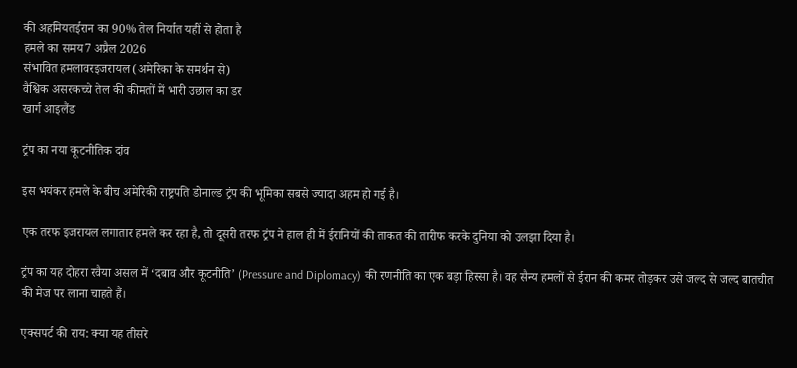की अहमियतईरान का 90% तेल निर्यात यहीं से होता है
हमले का समय7 अप्रैल 2026
संभावित हमलावरइजरायल (अमेरिका के समर्थन से)
वैश्विक असरकच्चे तेल की कीमतों में भारी उछाल का डर
खार्ग आइलैंड

ट्रंप का नया कूटनीतिक दांव

इस भयंकर हमले के बीच अमेरिकी राष्ट्रपति डोनाल्ड ट्रंप की भूमिका सबसे ज्यादा अहम हो गई है।

एक तरफ इजरायल लगातार हमले कर रहा है, तो दूसरी तरफ ट्रंप ने हाल ही में ईरानियों की ताकत की तारीफ करके दुनिया को उलझा दिया है।

ट्रंप का यह दोहरा रवैया असल में ‘दबाव और कूटनीति’ (Pressure and Diplomacy) की रणनीति का एक बड़ा हिस्सा है। वह सैन्य हमलों से ईरान की कमर तोड़कर उसे जल्द से जल्द बातचीत की मेज पर लाना चाहते हैं।

एक्सपर्ट की राय: क्या यह तीसरे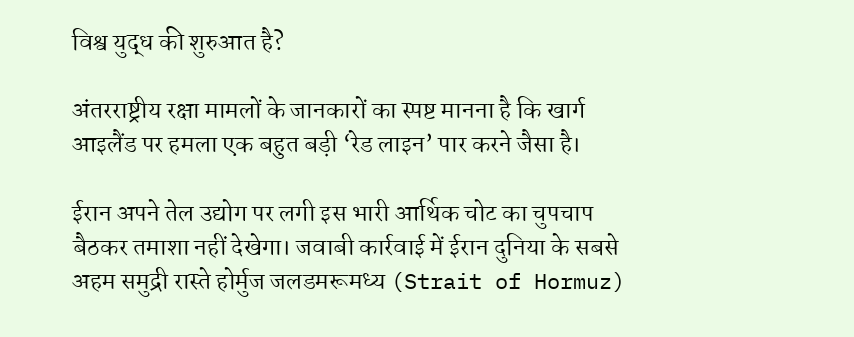विश्व युद्ध की शुरुआत है?

अंतरराष्ट्रीय रक्षा मामलों के जानकारों का स्पष्ट मानना है कि खार्ग आइलैंड पर हमला एक बहुत बड़ी ‘रेड लाइन’ पार करने जैसा है।

ईरान अपने तेल उद्योग पर लगी इस भारी आर्थिक चोट का चुपचाप बैठकर तमाशा नहीं देखेगा। जवाबी कार्रवाई में ईरान दुनिया के सबसे अहम समुद्री रास्ते होर्मुज जलडमरूमध्य (Strait of Hormuz)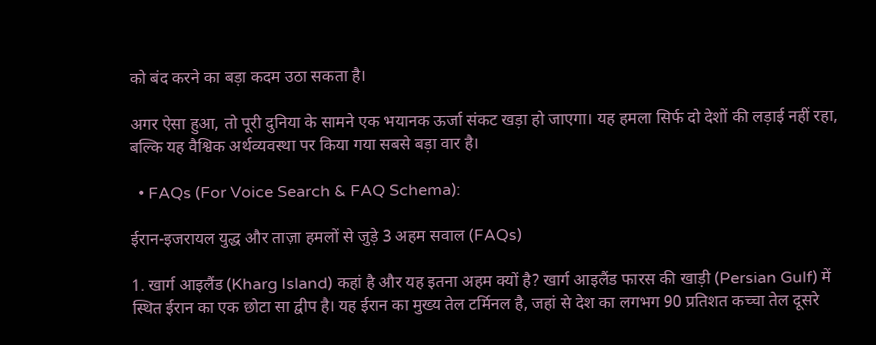को बंद करने का बड़ा कदम उठा सकता है।

अगर ऐसा हुआ, तो पूरी दुनिया के सामने एक भयानक ऊर्जा संकट खड़ा हो जाएगा। यह हमला सिर्फ दो देशों की लड़ाई नहीं रहा, बल्कि यह वैश्विक अर्थव्यवस्था पर किया गया सबसे बड़ा वार है।

  • FAQs (For Voice Search & FAQ Schema):

ईरान-इजरायल युद्ध और ताज़ा हमलों से जुड़े 3 अहम सवाल (FAQs)

1. खार्ग आइलैंड (Kharg Island) कहां है और यह इतना अहम क्यों है? खार्ग आइलैंड फारस की खाड़ी (Persian Gulf) में स्थित ईरान का एक छोटा सा द्वीप है। यह ईरान का मुख्य तेल टर्मिनल है, जहां से देश का लगभग 90 प्रतिशत कच्चा तेल दूसरे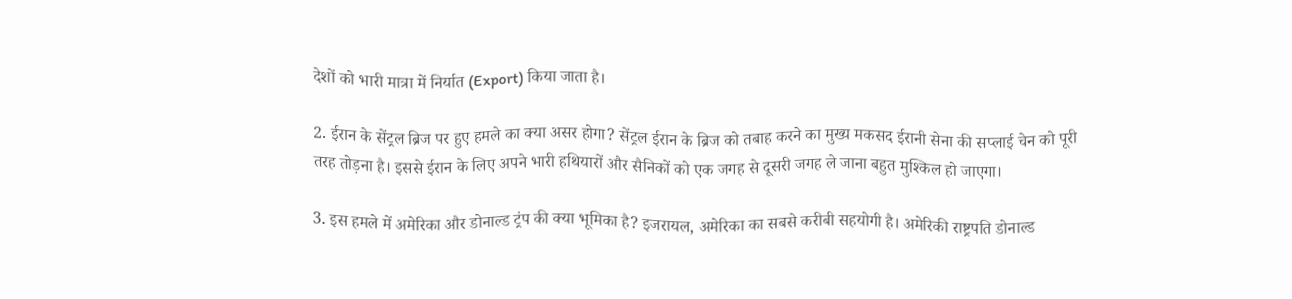देशों को भारी मात्रा में निर्यात (Export) किया जाता है।

2. ईरान के सेंट्रल ब्रिज पर हुए हमले का क्या असर होगा? सेंट्रल ईरान के ब्रिज को तबाह करने का मुख्य मकसद ईरानी सेना की सप्लाई चेन को पूरी तरह तोड़ना है। इससे ईरान के लिए अपने भारी हथियारों और सैनिकों को एक जगह से दूसरी जगह ले जाना बहुत मुश्किल हो जाएगा।

3. इस हमले में अमेरिका और डोनाल्ड ट्रंप की क्या भूमिका है? इजरायल, अमेरिका का सबसे करीबी सहयोगी है। अमेरिकी राष्ट्रपति डोनाल्ड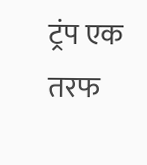ट्रंप एक तरफ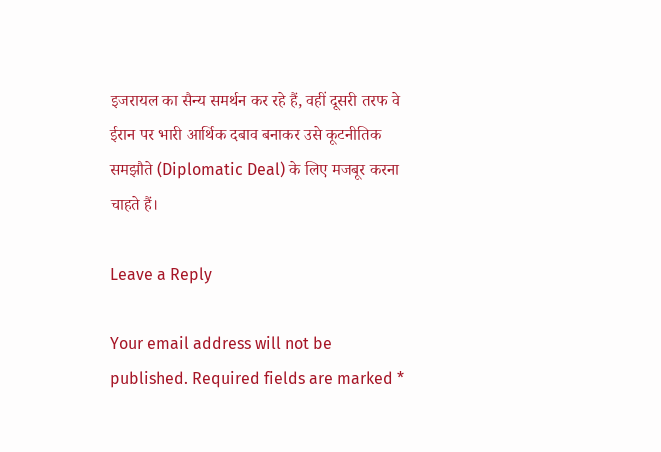इजरायल का सैन्य समर्थन कर रहे हैं, वहीं दूसरी तरफ वे ईरान पर भारी आर्थिक दबाव बनाकर उसे कूटनीतिक समझौते (Diplomatic Deal) के लिए मजबूर करना चाहते हैं।

Leave a Reply

Your email address will not be published. Required fields are marked *